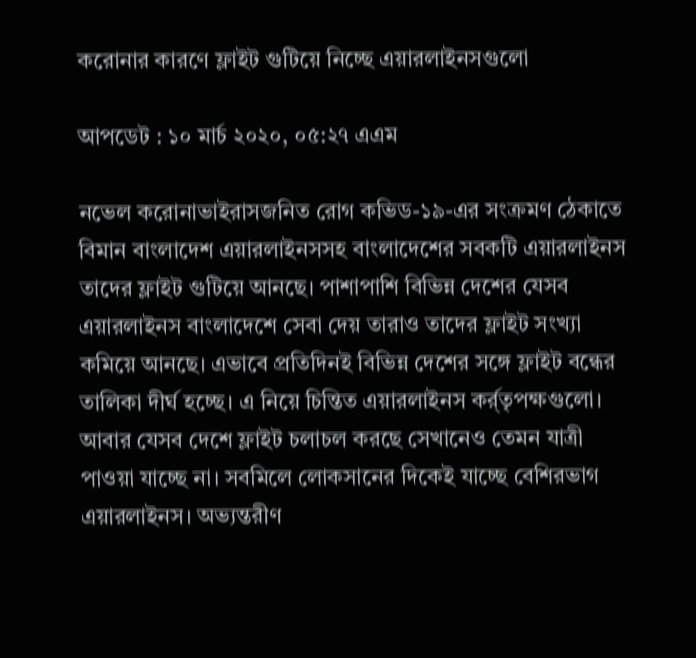করোনার কারণে ফ্লাইট গুটিয়ে নিচ্ছে এয়ারলাইনসগুলো

আপডেট : ১০ মার্চ ২০২০, ০৫:২৭ এএম

নভেল করোনাভাইরাসজনিত রোগ কভিড-১৯-এর সংক্রমণ ঠেকাতে বিমান বাংলাদেশ এয়ারলাইনসসহ বাংলাদেশের সবকটি এয়ারলাইনস তাদের ফ্লাইট গুটিয়ে আনছে। পাশাপাশি বিভিন্ন দেশের যেসব এয়ারলাইনস বাংলাদেশে সেবা দেয় তারাও তাদের ফ্লাইট সংখ্যা কমিয়ে আনছে। এভাবে প্রতিদিনই বিভিন্ন দেশের সঙ্গে ফ্লাইট বন্ধের তালিকা দীর্ঘ হচ্ছে। এ নিয়ে চিন্তিত এয়ারলাইনস কর্র্তৃপক্ষগুলো। আবার যেসব দেশে ফ্লাইট চলাচল করছে সেখানেও তেমন যাত্রী পাওয়া যাচ্ছে না। সবমিলে লোকসানের দিকেই যাচ্ছে বেশিরভাগ এয়ারলাইনস। অভ্যন্তরীণ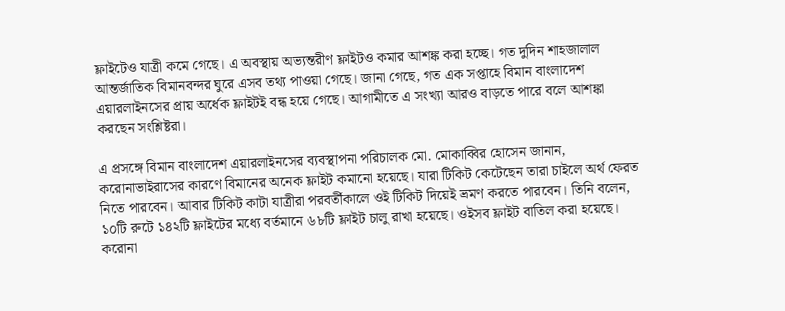ফ্লাইটেও যাত্রী কমে গেছে। এ অবস্থায় অভ্যন্তরীণ ফ্লাইটও কমার আশঙ্ক করা হচ্ছে। গত দুদিন শাহজালাল আন্তর্জাতিক বিমানবন্দর ঘুরে এসব তথ্য পাওয়া গেছে। জানা গেছে, গত এক সপ্তাহে বিমান বাংলাদেশ এয়ারলাইনসের প্রায় অর্ধেক ফ্লাইটই বন্ধ হয়ে গেছে। আগামীতে এ সংখ্যা আরও বাড়তে পারে বলে আশঙ্কা করছেন সংশ্লিষ্টরা।

এ প্রসঙ্গে বিমান বাংলাদেশ এয়ারলাইনসের ব্যবস্থাপনা পরিচালক মো. মোকাব্বির হোসেন জানান, করোনাভাইরাসের কারণে বিমানের অনেক ফ্লাইট কমানো হয়েছে। যারা টিকিট কেটেছেন তারা চাইলে অর্থ ফেরত নিতে পারবেন। আবার টিকিট কাটা যাত্রীরা পরবর্তীকালে ওই টিকিট দিয়েই ভ্রমণ করতে পারবেন। তিনি বলেন, ১০টি রুটে ১৪২টি ফ্লাইটের মধ্যে বর্তমানে ৬৮টি ফ্লাইট চালু রাখা হয়েছে। ওইসব ফ্লাইট বাতিল করা হয়েছে। করোনা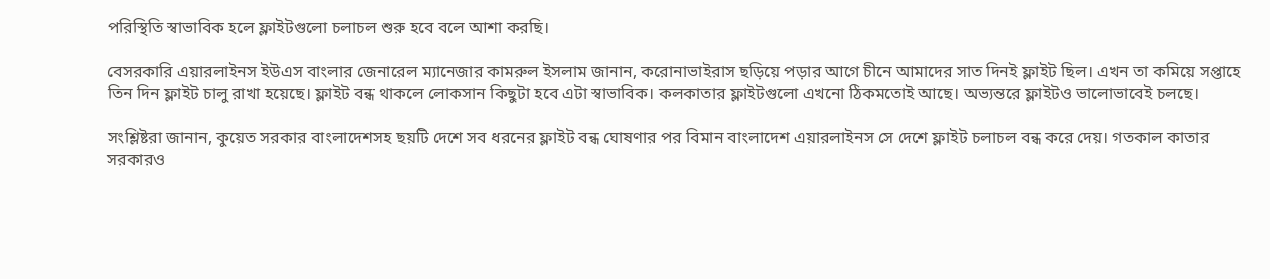পরিস্থিতি স্বাভাবিক হলে ফ্লাইটগুলো চলাচল শুরু হবে বলে আশা করছি।

বেসরকারি এয়ারলাইনস ইউএস বাংলার জেনারেল ম্যানেজার কামরুল ইসলাম জানান, করোনাভাইরাস ছড়িয়ে পড়ার আগে চীনে আমাদের সাত দিনই ফ্লাইট ছিল। এখন তা কমিয়ে সপ্তাহে তিন দিন ফ্লাইট চালু রাখা হয়েছে। ফ্লাইট বন্ধ থাকলে লোকসান কিছুটা হবে এটা স্বাভাবিক। কলকাতার ফ্লাইটগুলো এখনো ঠিকমতোই আছে। অভ্যন্তরে ফ্লাইটও ভালোভাবেই চলছে।

সংশ্লিষ্টরা জানান, কুয়েত সরকার বাংলাদেশসহ ছয়টি দেশে সব ধরনের ফ্লাইট বন্ধ ঘোষণার পর বিমান বাংলাদেশ এয়ারলাইনস সে দেশে ফ্লাইট চলাচল বন্ধ করে দেয়। গতকাল কাতার সরকারও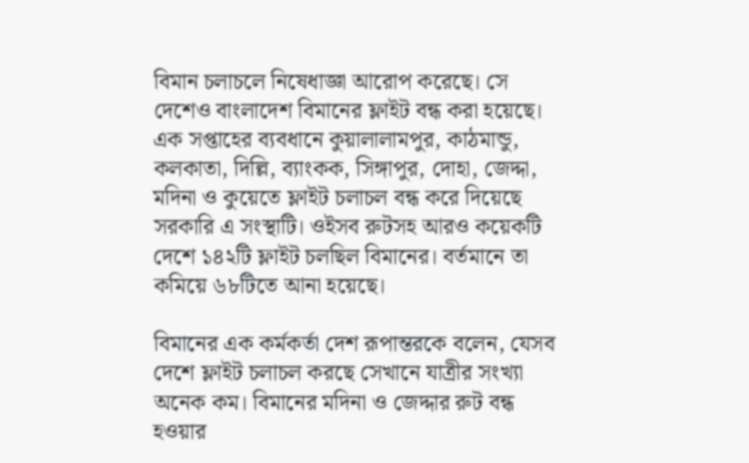বিমান চলাচলে নিষেধাজ্ঞা আরোপ করেছে। সে দেশেও বাংলাদেশ বিমানের ফ্লাইট বন্ধ করা হয়েছে। এক সপ্তাহের ব্যবধানে কুয়ালালামপুর, কাঠমান্ডু, কলকাতা, দিল্লি, ব্যাংকক, সিঙ্গাপুর, দোহা, জেদ্দা, মদিনা ও কুয়েতে ফ্লাইট চলাচল বন্ধ করে দিয়েছে সরকারি এ সংস্থাটি। ওইসব রুটসহ আরও কয়েকটি দেশে ১৪২টি ফ্লাইট চলছিল বিমানের। বর্তমানে তা কমিয়ে ৬৮টিতে আনা হয়েছে।

বিমানের এক কর্মকর্তা দেশ রূপান্তরকে বলেন, যেসব দেশে ফ্লাইট চলাচল করছে সেখানে যাত্রীর সংখ্যা অনেক কম। বিমানের মদিনা ও জেদ্দার রুট বন্ধ হওয়ার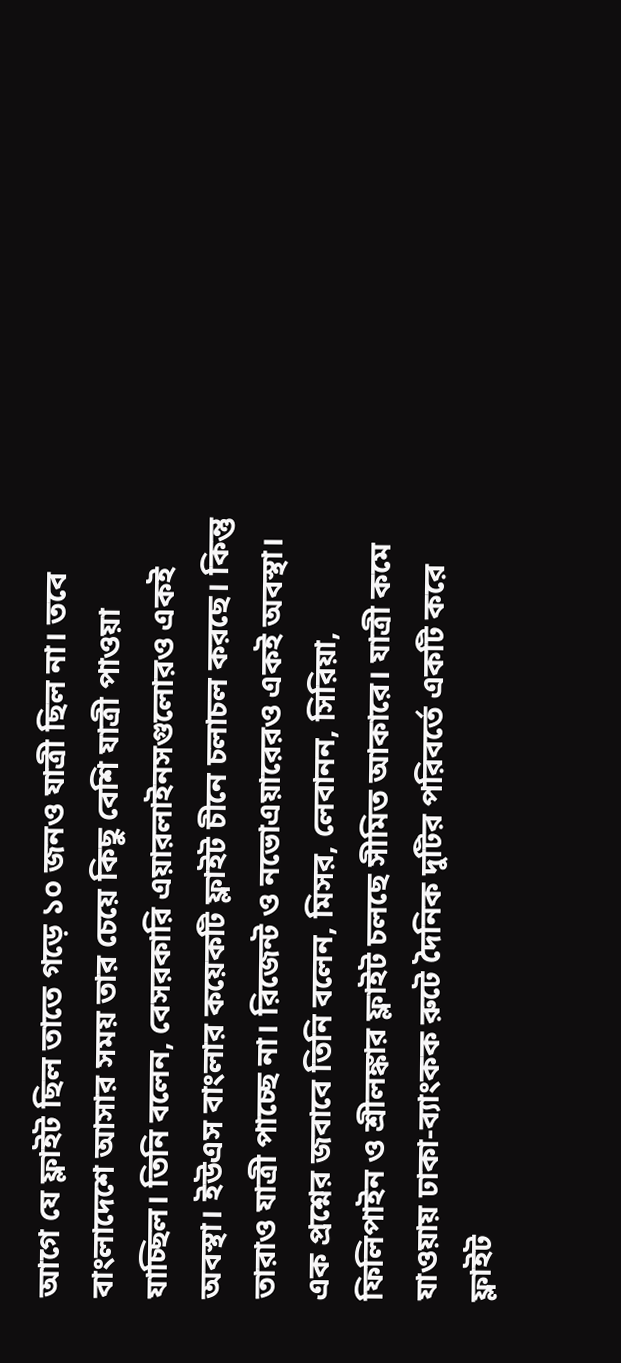আগে যে ফ্লাইট ছিল তাতে গড়ে ১০ জনও যাত্রী ছিল না। তবে বাংলাদেশে আসার সময় তার চেয়ে কিছু বেশি যাত্রী পাওয়া যাচ্ছিল। তিনি বলেন, বেসরকারি এয়ারলাইনসগুলোরও একই অবস্থা। ইউএস বাংলার কয়েকটি ফ্লাইট চীনে চলাচল করছে। কিন্তু তারাও যাত্রী পাচ্ছে না। রিজেন্ট ও নভোএয়ারেরও একই অবস্থা। এক প্রশ্নের জবাবে তিনি বলেন, মিসর, লেবানন, সিরিয়া, ফিলিপাইন ও শ্রীলঙ্কার ফ্লাইট চলছে সীমিত আকারে। যাত্রী কমে যাওয়ায় ঢাকা-ব্যাংকক রুটে দৈনিক দুটির পরিবর্তে একটি করে ফ্লাইট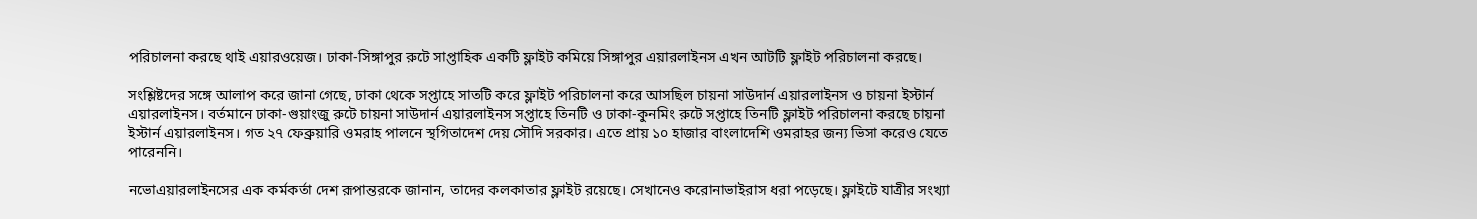পরিচালনা করছে থাই এয়ারওয়েজ। ঢাকা-সিঙ্গাপুর রুটে সাপ্তাহিক একটি ফ্লাইট কমিয়ে সিঙ্গাপুর এয়ারলাইনস এখন আটটি ফ্লাইট পরিচালনা করছে।

সংশ্লিষ্টদের সঙ্গে আলাপ করে জানা গেছে, ঢাকা থেকে সপ্তাহে সাতটি করে ফ্লাইট পরিচালনা করে আসছিল চায়না সাউদার্ন এয়ারলাইনস ও চায়না ইস্টার্ন এয়ারলাইনস। বর্তমানে ঢাকা-গুয়াংজু রুটে চায়না সাউদার্ন এয়ারলাইনস সপ্তাহে তিনটি ও ঢাকা-কুনমিং রুটে সপ্তাহে তিনটি ফ্লাইট পরিচালনা করছে চায়না ইস্টার্ন এয়ারলাইনস। গত ২৭ ফেব্রুয়ারি ওমরাহ পালনে স্থগিতাদেশ দেয় সৌদি সরকার। এতে প্রায় ১০ হাজার বাংলাদেশি ওমরাহর জন্য ভিসা করেও যেতে পারেননি।

নভোএয়ারলাইনসের এক কর্মকর্তা দেশ রূপান্তরকে জানান, তাদের কলকাতার ফ্লাইট রয়েছে। সেখানেও করোনাভাইরাস ধরা পড়েছে। ফ্লাইটে যাত্রীর সংখ্যা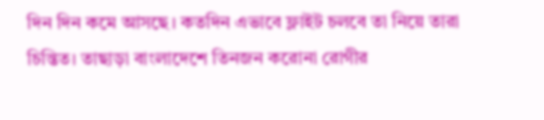দিন দিন কমে আসছে। কতদিন এভাবে ফ্লাইট চলবে তা নিয়ে তারা চিন্তিত। তাছাড়া বাংলাদেশে তিনজন করোনা রোগীর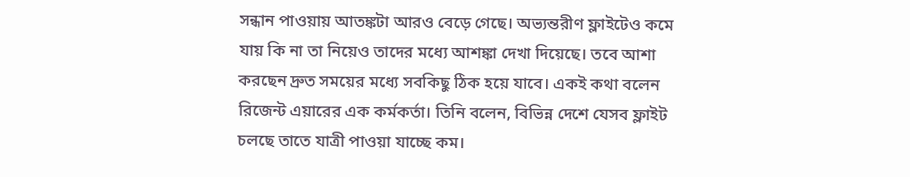সন্ধান পাওয়ায় আতঙ্কটা আরও বেড়ে গেছে। অভ্যন্তরীণ ফ্লাইটেও কমে যায় কি না তা নিয়েও তাদের মধ্যে আশঙ্কা দেখা দিয়েছে। তবে আশা করছেন দ্রুত সময়ের মধ্যে সবকিছু ঠিক হয়ে যাবে। একই কথা বলেন রিজেন্ট এয়ারের এক কর্মকর্তা। তিনি বলেন, বিভিন্ন দেশে যেসব ফ্লাইট চলছে তাতে যাত্রী পাওয়া যাচ্ছে কম।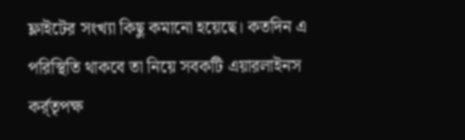ফ্লাইটের সংখ্যা কিছু কমানো হয়েছে। কতদিন এ পরিস্থিতি থাকবে তা নিয়ে সবকটি এয়ারলাইনস কর্র্তৃপক্ষ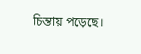চিন্তায় পড়েছে।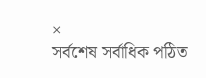×
সর্বশেষ সর্বাধিক পঠিত